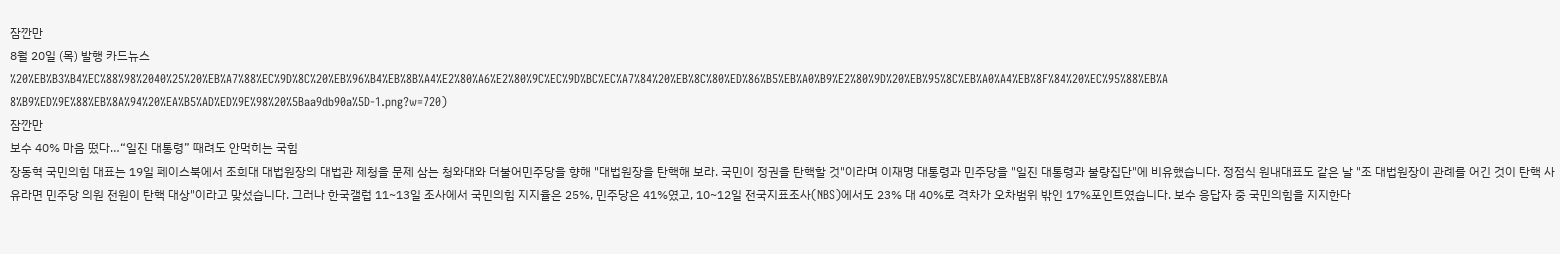잠깐만
8월 20일 (목) 발행 카드뉴스
%20%EB%B3%B4%EC%88%98%2040%25%20%EB%A7%88%EC%9D%8C%20%EB%96%B4%EB%8B%A4%E2%80%A6%E2%80%9C%EC%9D%BC%EC%A7%84%20%EB%8C%80%ED%86%B5%EB%A0%B9%E2%80%9D%20%EB%95%8C%EB%A0%A4%EB%8F%84%20%EC%95%88%EB%A8%B9%ED%9E%88%EB%8A%94%20%EA%B5%AD%ED%9E%98%20%5Baa9db90a%5D-1.png?w=720)
잠깐만
보수 40% 마음 떴다…“일진 대통령” 때려도 안먹히는 국힘
장동혁 국민의힘 대표는 19일 페이스북에서 조희대 대법원장의 대법관 제청을 문제 삼는 청와대와 더불어민주당을 향해 "대법원장을 탄핵해 보라. 국민이 정권을 탄핵할 것"이라며 이재명 대통령과 민주당을 "일진 대통령과 불량집단"에 비유했습니다. 정점식 원내대표도 같은 날 "조 대법원장이 관례를 어긴 것이 탄핵 사유라면 민주당 의원 전원이 탄핵 대상"이라고 맞섰습니다. 그러나 한국갤럽 11~13일 조사에서 국민의힘 지지율은 25%, 민주당은 41%였고, 10~12일 전국지표조사(NBS)에서도 23% 대 40%로 격차가 오차범위 밖인 17%포인트였습니다. 보수 응답자 중 국민의힘을 지지한다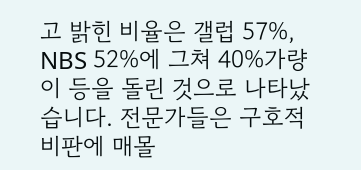고 밝힌 비율은 갤럽 57%, NBS 52%에 그쳐 40%가량이 등을 돌린 것으로 나타났습니다. 전문가들은 구호적 비판에 매몰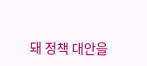돼 정책 대안을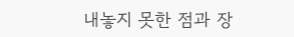내놓지 못한 점과 장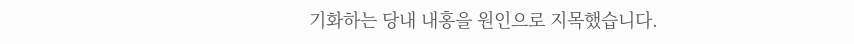기화하는 당내 내홍을 원인으로 지목했습니다.